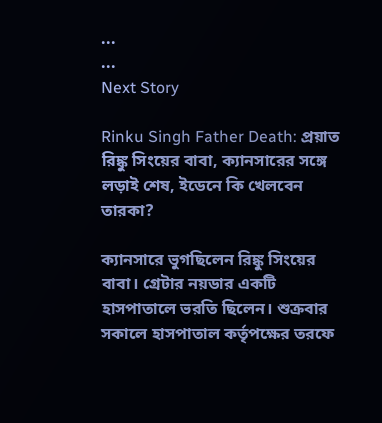...
...
Next Story

Rinku Singh Father Death: প্রয়াত রিঙ্কু সিংয়ের বাবা, ক্যানসারের সঙ্গে লড়াই শেষ, ইডেনে কি খেলবেন তারকা?

ক্যানসারে ভুগছিলেন রিঙ্কু সিংয়ের বাবা। গ্রেটার নয়ডার একটি হাসপাতালে ভরতি ছিলেন। শুক্রবার সকালে হাসপাতাল কর্তৃপক্ষের তরফে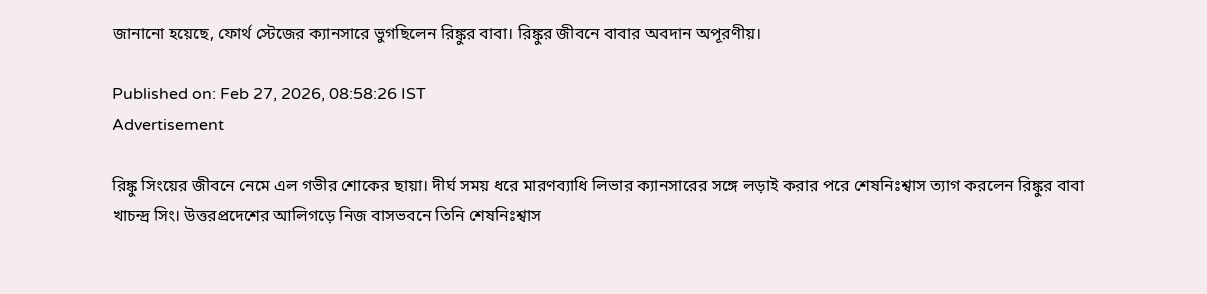জানানো হয়েছে, ফোর্থ স্টেজের ক্যানসারে ভুগছিলেন রিঙ্কুর বাবা। রিঙ্কুর জীবনে বাবার অবদান অপূরণীয়।

Published on: Feb 27, 2026, 08:58:26 IST
Advertisement

রিঙ্কু সিংয়ের জীবনে নেমে এল গভীর শোকের ছায়া। দীর্ঘ সময় ধরে মারণব্যাধি লিভার ক্যানসারের সঙ্গে লড়াই করার পরে শেষনিঃশ্বাস ত্যাগ করলেন রিঙ্কুর বাবা খাচন্দ্র সিং। উত্তরপ্রদেশের আলিগড়ে নিজ বাসভবনে তিনি শেষনিঃশ্বাস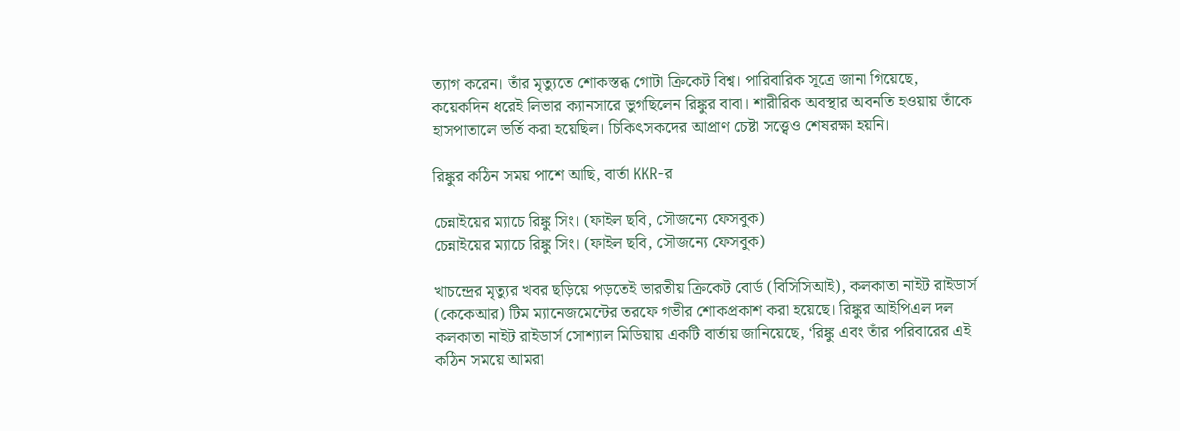ত্যাগ করেন। তাঁর মৃত্যুতে শোকস্তব্ধ গোটা ক্রিকেট বিশ্ব। পারিবারিক সূত্রে জানা গিয়েছে, কয়েকদিন ধরেই লিভার ক্যানসারে ভুগছিলেন রিঙ্কুর বাবা। শারীরিক অবস্থার অবনতি হওয়ায় তাঁকে হাসপাতালে ভর্তি করা হয়েছিল। চিকিৎসকদের আপ্রাণ চেষ্টা সত্ত্বেও শেষরক্ষা হয়নি।

রিঙ্কুর কঠিন সময় পাশে আছি, বার্তা KKR-র

চেন্নাইয়ের ম্যাচে রিঙ্কু সিং। (ফাইল ছবি, সৌজন্যে ফেসবুক)
চেন্নাইয়ের ম্যাচে রিঙ্কু সিং। (ফাইল ছবি, সৌজন্যে ফেসবুক)

খাচন্দ্রের মৃত্যুর খবর ছড়িয়ে পড়তেই ভারতীয় ক্রিকেট বোর্ড (বিসিসিআই), কলকাতা নাইট রাইডার্স (কেকেআর) টিম ম্যানেজমেন্টের তরফে গভীর শোকপ্রকাশ করা হয়েছে। রিঙ্কুর আইপিএল দল কলকাতা নাইট রাইডার্স সোশ্যাল মিডিয়ায় একটি বার্তায় জানিয়েছে, ‘রিঙ্কু এবং তাঁর পরিবারের এই কঠিন সময়ে আমরা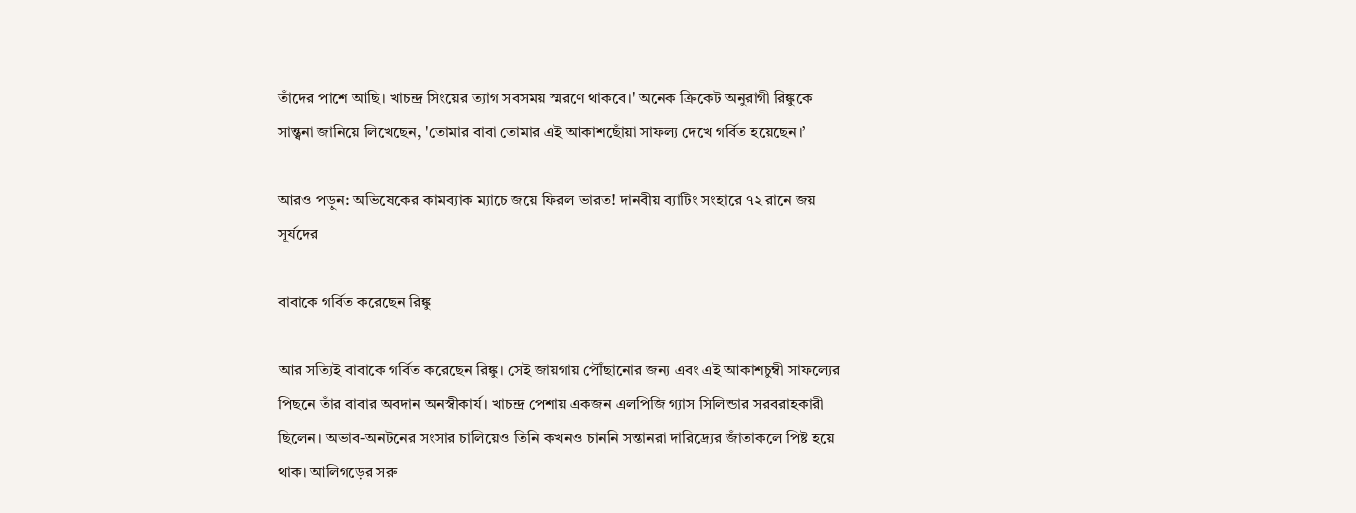তাঁদের পাশে আছি। খাচন্দ্র সিংয়ের ত্যাগ সবসময় স্মরণে থাকবে।' অনেক ক্রিকেট অনুরাগী রিঙ্কুকে সান্ত্বনা জানিয়ে লিখেছেন, 'তোমার বাবা তোমার এই আকাশছোঁয়া সাফল্য দেখে গর্বিত হয়েছেন।’

আরও পড়ুন: অভিষেকের কামব্যাক ম্যাচে জয়ে ফিরল ভারত! দানবীয় ব্যাটিং সংহারে ৭২ রানে জয় সূর্যদের

বাবাকে গর্বিত করেছেন রিঙ্কু

আর সত্যিই বাবাকে গর্বিত করেছেন রিঙ্কু। সেই জায়গায় পৌঁছানোর জন্য এবং এই আকাশচুম্বী সাফল্যের পিছনে তাঁর বাবার অবদান অনস্বীকার্য। খাচন্দ্র পেশায় একজন এলপিজি গ্যাস সিলিন্ডার সরবরাহকারী ছিলেন। অভাব-অনটনের সংসার চালিয়েও তিনি কখনও চাননি সন্তানরা দারিদ্র্যের জাঁতাকলে পিষ্ট হয়ে থাক। আলিগড়ের সরু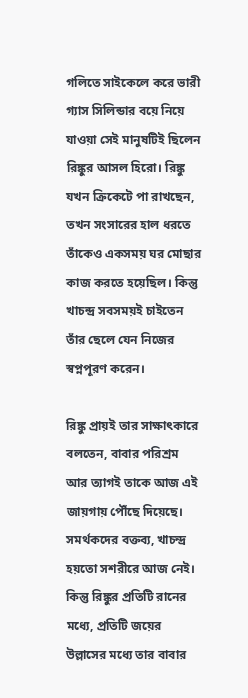গলিতে সাইকেলে করে ভারী গ্যাস সিলিন্ডার বয়ে নিয়ে যাওয়া সেই মানুষটিই ছিলেন রিঙ্কুর আসল হিরো। রিঙ্কু যখন ক্রিকেটে পা রাখছেন, তখন সংসারের হাল ধরতে তাঁকেও একসময় ঘর মোছার কাজ করতে হয়েছিল। কিন্তু খাচন্দ্র সবসময়ই চাইতেন তাঁর ছেলে যেন নিজের স্বপ্নপূরণ করেন।

রিঙ্কু প্রায়ই তার সাক্ষাৎকারে বলতেন, বাবার পরিশ্রম আর ত্যাগই তাকে আজ এই জায়গায় পৌঁছে দিয়েছে। সমর্থকদের বক্তব্য, খাচন্দ্র হয়তো সশরীরে আজ নেই। কিন্তু রিঙ্কুর প্রতিটি রানের মধ্যে, প্রতিটি জয়ের উল্লাসের মধ্যে তার বাবার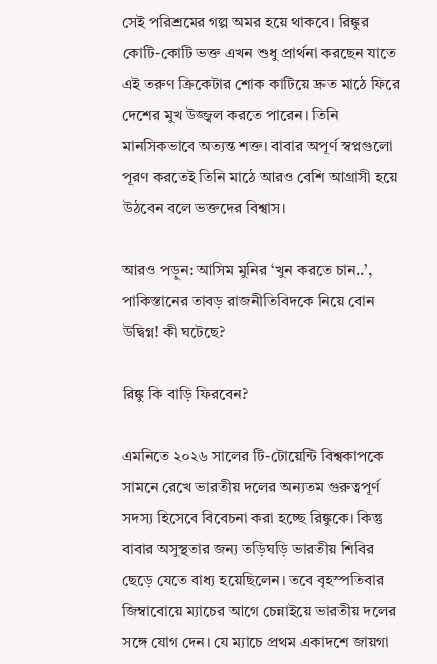সেই পরিশ্রমের গল্প অমর হয়ে থাকবে। রিঙ্কুর কোটি-কোটি ভক্ত এখন শুধু প্রার্থনা করছেন যাতে এই তরুণ ক্রিকেটার শোক কাটিয়ে দ্রুত মাঠে ফিরে দেশের মুখ উজ্জ্বল করতে পারেন। তিনি মানসিকভাবে অত্যন্ত শক্ত। বাবার অপূর্ণ স্বপ্নগুলো পূরণ করতেই তিনি মাঠে আরও বেশি আগ্রাসী হয়ে উঠবেন বলে ভক্তদের বিশ্বাস।

আরও পড়ুন: আসিম মুনির ‘খুন করতে চান..’, পাকিস্তানের তাবড় রাজনীতিবিদকে নিয়ে বোন উদ্বিগ্ন! কী ঘটেছে?

রিঙ্কু কি বাড়ি ফিরবেন?

এমনিতে ২০২৬ সালের টি-টোয়েন্টি বিশ্বকাপকে সামনে রেখে ভারতীয় দলের অন্যতম গুরুত্বপূর্ণ সদস্য হিসেবে বিবেচনা করা হচ্ছে রিঙ্কুকে। কিন্তু বাবার অসুস্থতার জন্য তড়িঘড়ি ভারতীয় শিবির ছেড়ে যেতে বাধ্য হয়েছিলেন। তবে বৃহস্পতিবার জিম্বাবোয়ে ম্যাচের আগে চেন্নাইয়ে ভারতীয় দলের সঙ্গে যোগ দেন। যে ম্যাচে প্রথম একাদশে জায়গা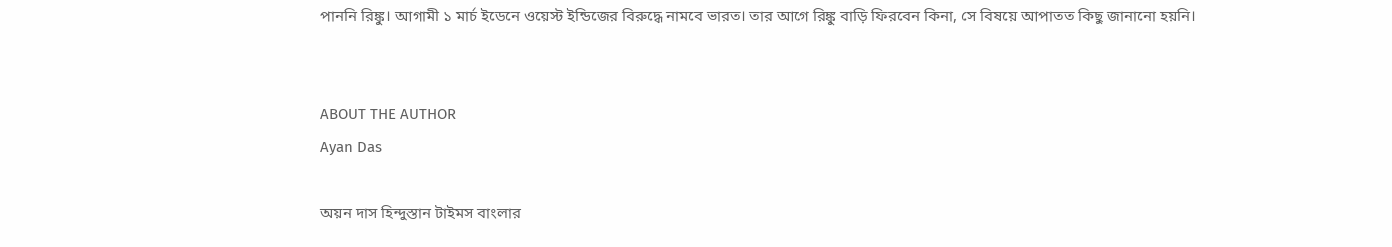পাননি রিঙ্কু। আগামী ১ মার্চ ইডেনে ওয়েস্ট ইন্ডিজের বিরুদ্ধে নামবে ভারত। তার আগে রিঙ্কু বাড়ি ফিরবেন কিনা, সে বিষয়ে আপাতত কিছু জানানো হয়নি।


ABOUT THE AUTHOR
Ayan Das

অয়ন দাস হিন্দুস্তান টাইমস বাংলার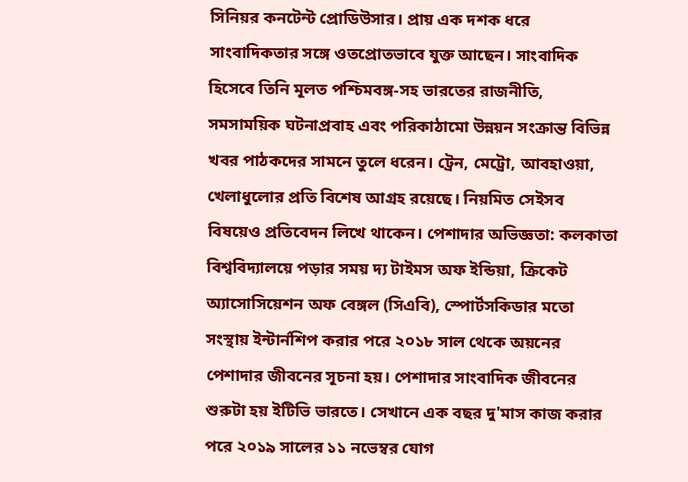সিনিয়র কনটেন্ট প্রোডিউসার। প্রায় এক দশক ধরে সাংবাদিকতার সঙ্গে ওতপ্রোতভাবে যুক্ত আছেন। সাংবাদিক হিসেবে তিনি মূলত পশ্চিমবঙ্গ-সহ ভারতের রাজনীতি, সমসাময়িক ঘটনাপ্রবাহ এবং পরিকাঠামো উন্নয়ন সংক্রান্ত বিভিন্ন খবর পাঠকদের সামনে তুলে ধরেন। ট্রেন, মেট্রো, আবহাওয়া, খেলাধুলোর প্রতি বিশেষ আগ্রহ রয়েছে। নিয়মিত সেইসব বিষয়েও প্রতিবেদন লিখে থাকেন। পেশাদার অভিজ্ঞতা: কলকাতা বিশ্ববিদ্যালয়ে পড়ার সময় দ্য টাইমস অফ ইন্ডিয়া, ক্রিকেট অ্যাসোসিয়েশন অফ বেঙ্গল (সিএবি), স্পোর্টসকিডার মতো সংস্থায় ইন্টার্নশিপ করার পরে ২০১৮ সাল থেকে অয়নের পেশাদার জীবনের সূচনা হয়। পেশাদার সাংবাদিক জীবনের শুরুটা হয় ইটিভি ভারতে। সেখানে এক বছর দু'মাস কাজ করার পরে ২০১৯ সালের ১১ নভেম্বর যোগ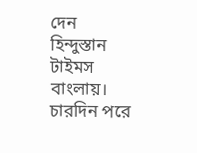দেন হিন্দুস্তান টাইমস বাংলায়। চারদিন পরে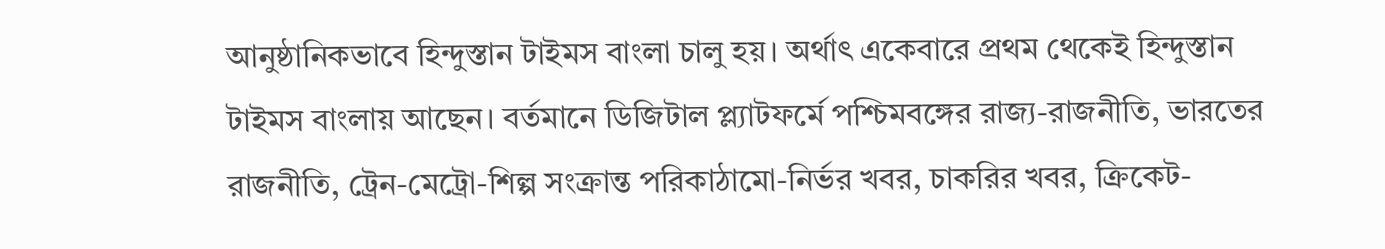আনুষ্ঠানিকভাবে হিন্দুস্তান টাইমস বাংলা চালু হয়। অর্থাৎ একেবারে প্রথম থেকেই হিন্দুস্তান টাইমস বাংলায় আছেন। বর্তমানে ডিজিটাল প্ল্যাটফর্মে পশ্চিমবঙ্গের রাজ্য-রাজনীতি, ভারতের রাজনীতি, ট্রেন-মেট্রো-শিল্প সংক্রান্ত পরিকাঠামো-নির্ভর খবর, চাকরির খবর, ক্রিকেট-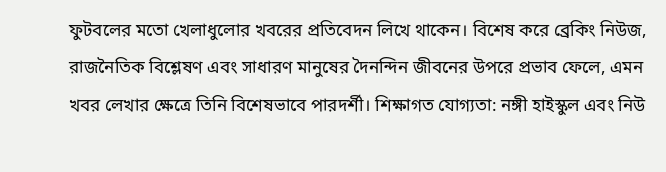ফুটবলের মতো খেলাধুলোর খবরের প্রতিবেদন লিখে থাকেন। বিশেষ করে ব্রেকিং নিউজ, রাজনৈতিক বিশ্লেষণ এবং সাধারণ মানুষের দৈনন্দিন জীবনের উপরে প্রভাব ফেলে, এমন খবর লেখার ক্ষেত্রে তিনি বিশেষভাবে পারদর্শী। শিক্ষাগত যোগ্যতা: নঙ্গী হাইস্কুল এবং নিউ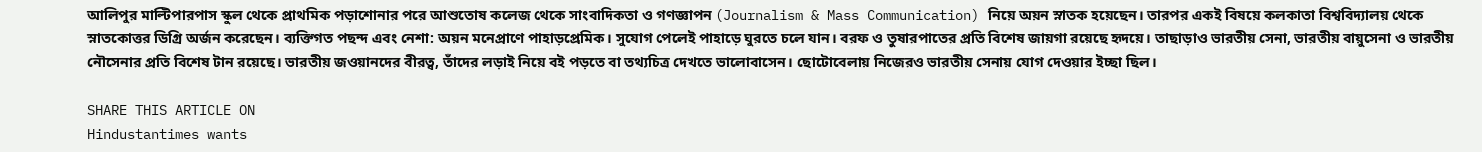আলিপুর মাল্টিপারপাস স্কুল থেকে প্রাথমিক পড়াশোনার পরে আশুতোষ কলেজ থেকে সাংবাদিকতা ও গণজ্ঞাপন (Journalism & Mass Communication) নিয়ে অয়ন স্নাতক হয়েছেন। তারপর একই বিষয়ে কলকাতা বিশ্ববিদ্যালয় থেকে স্নাতকোত্তর ডিগ্রি অর্জন করেছেন। ব্যক্তিগত পছন্দ এবং নেশা: অয়ন মনেপ্রাণে পাহাড়প্রেমিক। সুযোগ পেলেই পাহাড়ে ঘুরতে চলে যান। বরফ ও তুষারপাতের প্রতি বিশেষ জায়গা রয়েছে হৃদয়ে। তাছাড়াও ভারতীয় সেনা, ভারতীয় বায়ুসেনা ও ভারতীয় নৌসেনার প্রতি বিশেষ টান রয়েছে। ভারতীয় জওয়ানদের বীরত্ব, তাঁদের লড়াই নিয়ে বই পড়তে বা তথ্যচিত্র দেখতে ভালোবাসেন। ছোটোবেলায় নিজেরও ভারতীয় সেনায় যোগ দেওয়ার ইচ্ছা ছিল।

SHARE THIS ARTICLE ON
Hindustantimes wants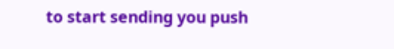to start sending you push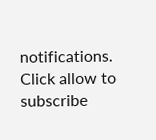notifications. Click allow to subscribe